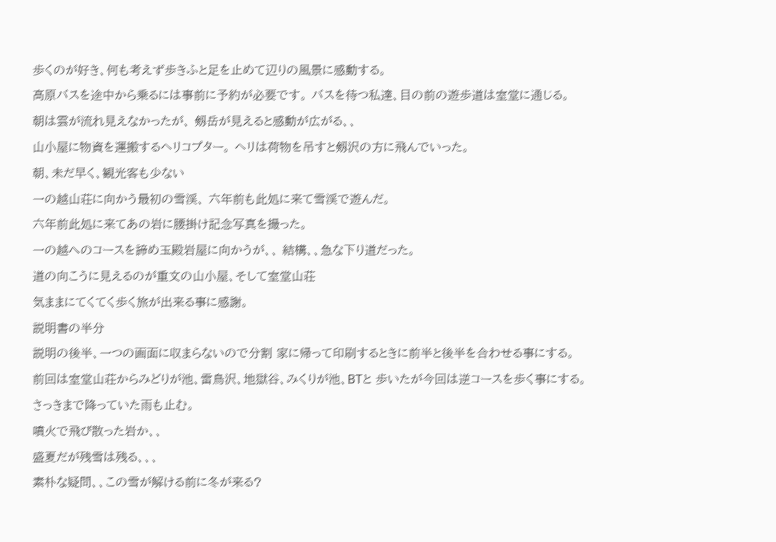歩くのが好き、何も考えず歩きふと足を止めて辺りの風景に感動する。
高原バスを途中から乗るには事前に予約が必要です。 バスを待つ私達、目の前の遊歩道は室堂に通じる。
朝は雲が流れ見えなかったが、 剱岳が見えると感動が広がる、、
山小屋に物資を運搬するヘリコプター。 ヘリは荷物を吊すと剱沢の方に飛んでいった。
朝、未だ早く、観光客も少ない
一の越山荘に向かう最初の雪渓、 六年前も此処に来て雪渓で遊んだ。
六年前此処に来てあの岩に腰掛け記念写真を撮った。
一の越へのコースを諦め玉殿岩屋に向かうが、、 結構、、急な下り道だった。
道の向こうに見えるのが重文の山小屋、そして室堂山荘
気ままにてくてく歩く旅が出来る事に感謝。
説明書の半分
説明の後半、一つの画面に収まらないので分割 家に帰って印刷するときに前半と後半を合わせる事にする。
前回は室堂山荘からみどりが池、雷鳥沢、地獄谷、みくりが池、BTと 歩いたが今回は逆コースを歩く事にする。 さっきまで降っていた雨も止む。
噴火で飛び散った岩か、、
盛夏だが残雪は残る、、、
素朴な疑問、、この雪が解ける前に冬が来る?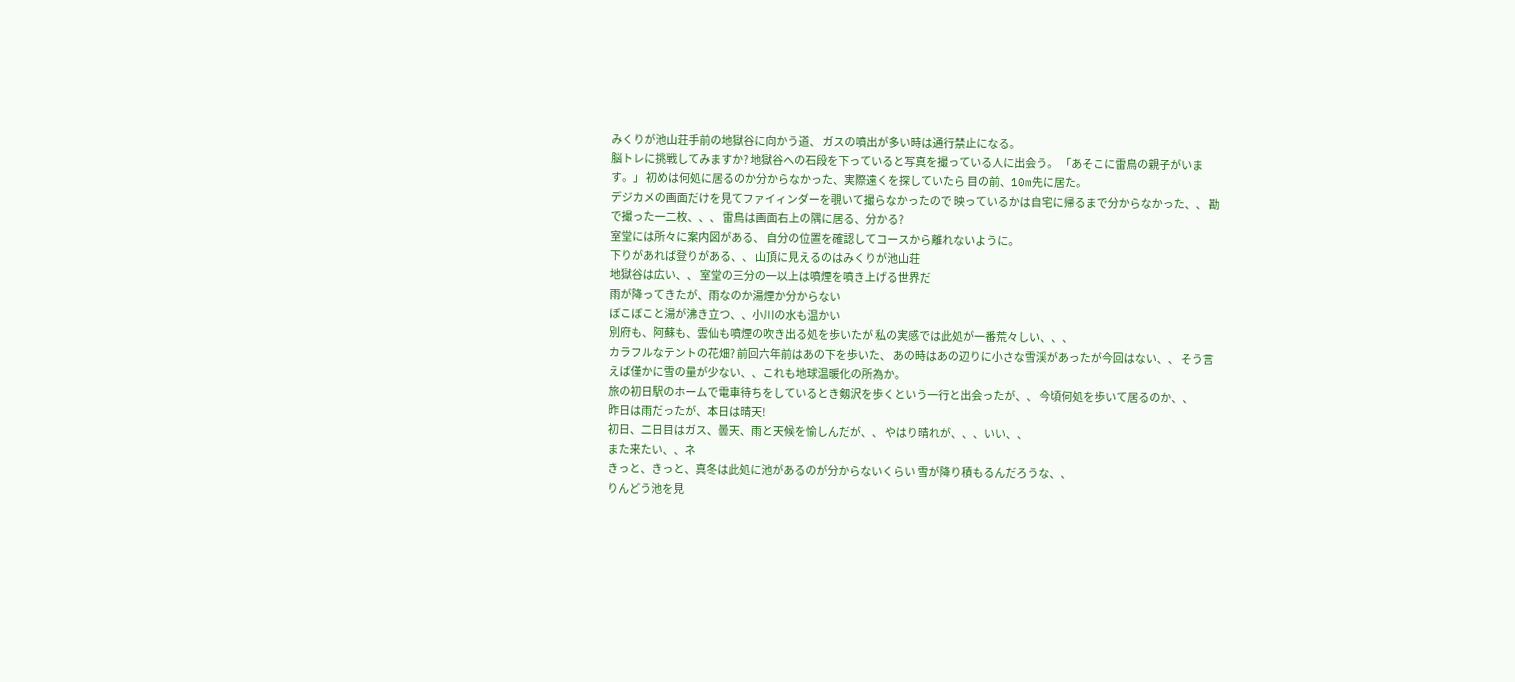みくりが池山荘手前の地獄谷に向かう道、 ガスの噴出が多い時は通行禁止になる。
脳トレに挑戦してみますか? 地獄谷への石段を下っていると写真を撮っている人に出会う。 「あそこに雷鳥の親子がいます。」 初めは何処に居るのか分からなかった、実際遠くを探していたら 目の前、10m先に居た。
デジカメの画面だけを見てファイィンダーを覗いて撮らなかったので 映っているかは自宅に帰るまで分からなかった、、 勘で撮った一二枚、、、 雷鳥は画面右上の隅に居る、分かる?
室堂には所々に案内図がある、 自分の位置を確認してコースから離れないように。
下りがあれば登りがある、、 山頂に見えるのはみくりが池山荘
地獄谷は広い、、 室堂の三分の一以上は噴煙を噴き上げる世界だ
雨が降ってきたが、雨なのか湯煙か分からない
ぼこぼこと湯が沸き立つ、、小川の水も温かい
別府も、阿蘇も、雲仙も噴煙の吹き出る処を歩いたが 私の実感では此処が一番荒々しい、、、
カラフルなテントの花畑? 前回六年前はあの下を歩いた、 あの時はあの辺りに小さな雪渓があったが今回はない、、 そう言えば僅かに雪の量が少ない、、これも地球温暖化の所為か。
旅の初日駅のホームで電車待ちをしているとき剱沢を歩くという一行と出会ったが、、 今頃何処を歩いて居るのか、、
昨日は雨だったが、本日は晴天!
初日、二日目はガス、曇天、雨と天候を愉しんだが、、 やはり晴れが、、、いい、、
また来たい、、ネ
きっと、きっと、真冬は此処に池があるのが分からないくらい 雪が降り積もるんだろうな、、
りんどう池を見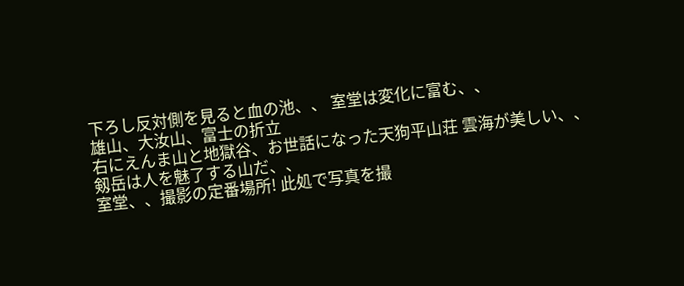下ろし反対側を見ると血の池、、 室堂は変化に富む、、
雄山、大汝山、富士の折立
右にえんま山と地獄谷、お世話になった天狗平山荘 雲海が美しい、、
剱岳は人を魅了する山だ、、
室堂、、撮影の定番場所! 此処で写真を撮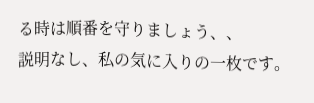る時は順番を守りましょう、、
説明なし、私の気に入りの一枚です。